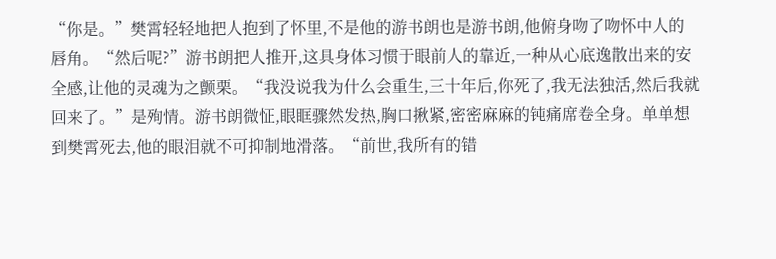“你是。”樊霄轻轻地把人抱到了怀里,不是他的游书朗也是游书朗,他俯身吻了吻怀中人的唇角。“然后呢?”游书朗把人推开,这具身体习惯于眼前人的靠近,一种从心底逸散出来的安全感,让他的灵魂为之颤栗。“我没说我为什么会重生,三十年后,你死了,我无法独活,然后我就回来了。”是殉情。游书朗微怔,眼眶骤然发热,胸口揪紧,密密麻麻的钝痛席卷全身。单单想到樊霄死去,他的眼泪就不可抑制地滑落。“前世,我所有的错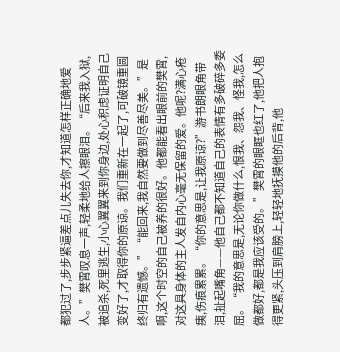都犯过了,步步紧逼差点儿失去你,才知道怎样正确地爱人。”樊霄叹息一声,轻柔地给人擦眼泪。“后来我入狱,被追杀,死里逃生,小心翼翼来到你身边,处心积虑证明自己变好了,才取得你的原谅。我们重新在一起了,可破镜重圆终归有遗憾。”“能回来,我自然要做到尽善尽美。”是啊,这个时空的自己被养的很好。他都能看出眼前的樊霄,对这具身体的主人发自内心毫无保留的爱。他呢?满心疮痍,伤痕累累。“你的意思是,让我原谅?”游书朗眼角带泪,扯起嘴角——他自己都不知道自己的表情有多破碎多委屈。“我的意思是,无论你做什么,恨我、怨我、怪我,怎么做都好,都是我应该受的。”樊霄的眼眶也红了,他把人抱得更紧,头压到肩膀上,轻轻地抚摸他的后背,他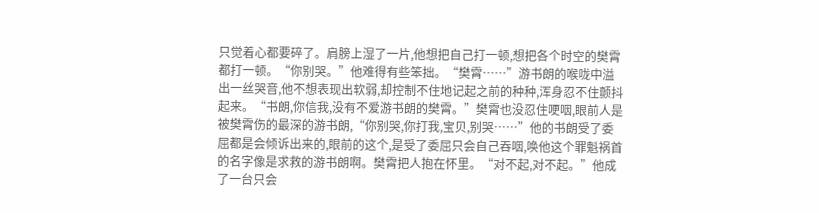只觉着心都要碎了。肩膀上湿了一片,他想把自己打一顿,想把各个时空的樊霄都打一顿。“你别哭。”他难得有些笨拙。“樊霄……”游书朗的喉咙中溢出一丝哭音,他不想表现出软弱,却控制不住地记起之前的种种,浑身忍不住颤抖起来。“书朗,你信我,没有不爱游书朗的樊霄。”樊霄也没忍住哽咽,眼前人是被樊霄伤的最深的游书朗,“你别哭,你打我,宝贝,别哭……”他的书朗受了委屈都是会倾诉出来的,眼前的这个,是受了委屈只会自己吞咽,唤他这个罪魁祸首的名字像是求救的游书朗啊。樊霄把人抱在怀里。“对不起,对不起。”他成了一台只会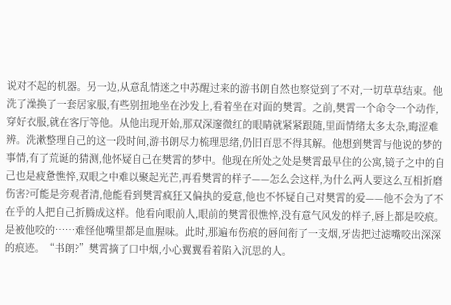说对不起的机器。另一边,从意乱情迷之中苏醒过来的游书朗自然也察觉到了不对,一切草草结束。他洗了澡换了一套居家服,有些别扭地坐在沙发上,看着坐在对面的樊霄。之前,樊霄一个命令一个动作,穿好衣服,就在客厅等他。从他出现开始,那双深邃微红的眼睛就紧紧跟随,里面情绪太多太杂,晦涩难辨。洗漱整理自己的这一段时间,游书朗尽力梳理思绪,仍旧百思不得其解。他想到樊霄与他说的梦的事情,有了荒诞的猜测,他怀疑自己在樊霄的梦中。他现在所处之处是樊霄最早住的公寓,镜子之中的自己也是疲惫憔悴,双眼之中难以聚起光芒,再看樊霄的样子——怎么会这样,为什么两人要这么互相折磨伤害?可能是旁观者清,他能看到樊霄疯狂又偏执的爱意,他也不怀疑自己对樊霄的爱——他不会为了不在乎的人把自己折腾成这样。他看向眼前人,眼前的樊霄很憔悴,没有意气风发的样子,唇上都是咬痕。是被他咬的……难怪他嘴里都是血腥味。此时,那遍布伤痕的唇间衔了一支烟,牙齿把过滤嘴咬出深深的痕迹。“书朗?”樊霄摘了口中烟,小心翼翼看着陷入沉思的人。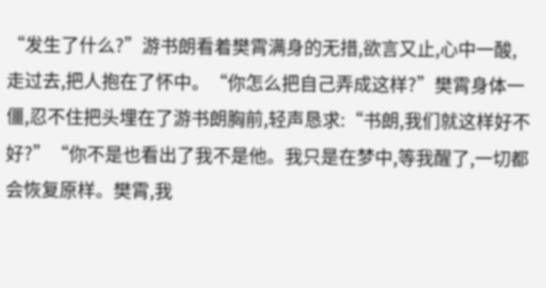“发生了什么?”游书朗看着樊霄满身的无措,欲言又止,心中一酸,走过去,把人抱在了怀中。“你怎么把自己弄成这样?”樊霄身体一僵,忍不住把头埋在了游书朗胸前,轻声恳求:“书朗,我们就这样好不好?”“你不是也看出了我不是他。我只是在梦中,等我醒了,一切都会恢复原样。樊霄,我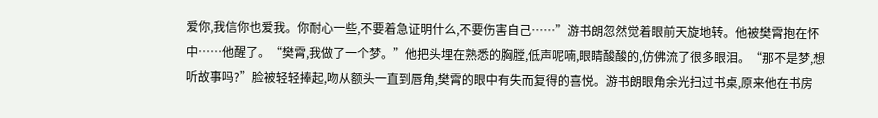爱你,我信你也爱我。你耐心一些,不要着急证明什么,不要伤害自己……”游书朗忽然觉着眼前天旋地转。他被樊霄抱在怀中……他醒了。“樊霄,我做了一个梦。”他把头埋在熟悉的胸膛,低声呢喃,眼睛酸酸的,仿佛流了很多眼泪。“那不是梦,想听故事吗?”脸被轻轻捧起,吻从额头一直到唇角,樊霄的眼中有失而复得的喜悦。游书朗眼角余光扫过书桌,原来他在书房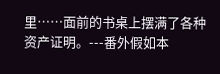里……面前的书桌上摆满了各种资产证明。---番外假如本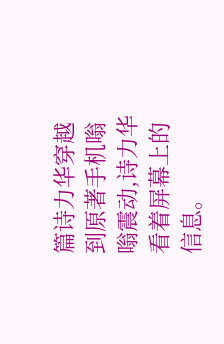篇诗力华穿越到原著手机嗡嗡震动,诗力华看着屏幕上的信息。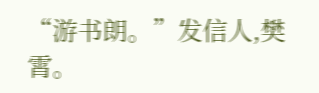“游书朗。”发信人,樊霄。